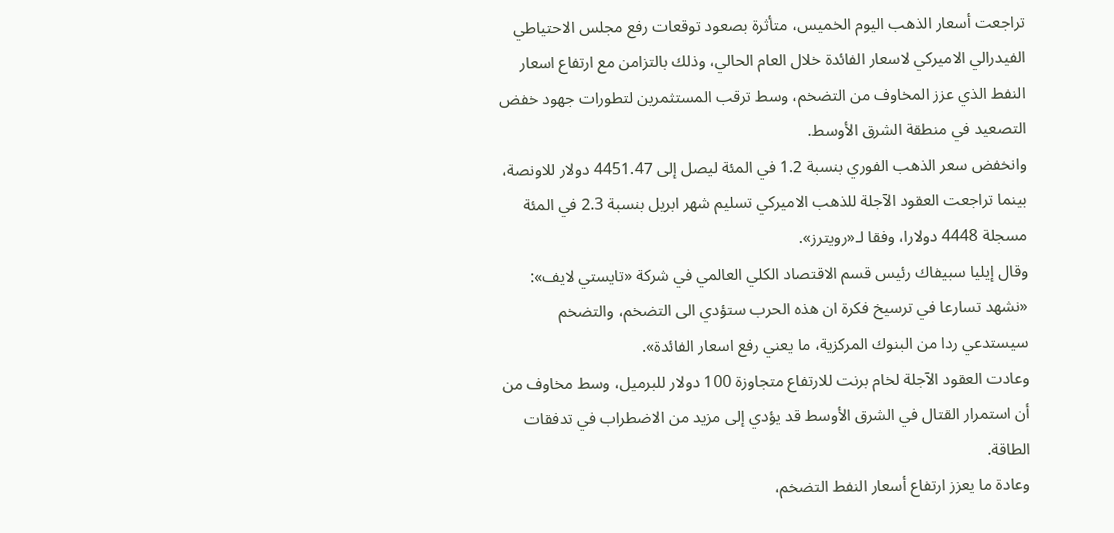تراجعت أسعار الذهب اليوم الخميس، متأثرة بصعود توقعات رفع مجلس الاحتياطي الفيدرالي الاميركي لاسعار الفائدة خلال العام الحالي، وذلك بالتزامن مع ارتفاع اسعار النفط الذي عزز المخاوف من التضخم، وسط ترقب المستثمرين لتطورات جهود خفض التصعيد في منطقة الشرق الأوسط.
وانخفض سعر الذهب الفوري بنسبة 1.2 في المئة ليصل إلى 4451.47 دولار للاونصة، بينما تراجعت العقود الآجلة للذهب الاميركي تسليم شهر ابريل بنسبة 2.3 في المئة مسجلة 4448 دولارا، وفقا لـ«رويترز».
وقال إيليا سبيفاك رئيس قسم الاقتصاد الكلي العالمي في شركة «تايستي لايف»: «نشهد تسارعا في ترسيخ فكرة ان هذه الحرب ستؤدي الى التضخم، والتضخم سيستدعي ردا من البنوك المركزية، ما يعني رفع اسعار الفائدة».
وعادت العقود الآجلة لخام برنت للارتفاع متجاوزة 100 دولار للبرميل، وسط مخاوف من أن استمرار القتال في الشرق الأوسط قد يؤدي إلى مزيد من الاضطراب في تدفقات الطاقة.
وعادة ما يعزز ارتفاع أسعار النفط التضخم،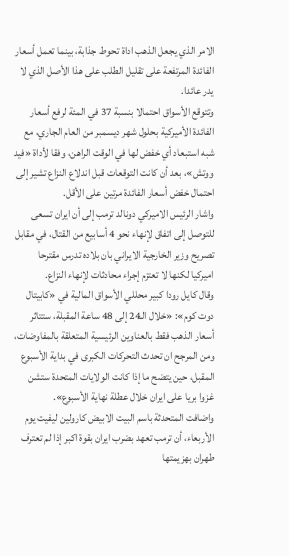الامر الذي يجعل الذهب اداة تحوط جذابة، بينما تعمل أسعار الفائدة المرتفعة على تقليل الطلب على هذا الأصل الذي لا يدر عائدا.
وتتوقع الأسواق احتمالا بنسبة 37 في المئة لرفع أسعار الفائدة الأميركية بحلول شهر ديسمبر من العام الجاري، مع شبه استبعاد أي خفض لها في الوقت الراهن، وفقا لأداة «فيد ووتش»، بعد أن كانت التوقعات قبل اندلاع النزاع تشير إلى احتمال خفض أسعار الفائدة مرتين على الأقل.
واشار الرئيس الاميركي دونالد ترمب إلى أن ايران تسعى للتوصل إلى اتفاق لإنهاء نحو 4 أسابيع من القتال، في مقابل تصريح وزير الخارجية الايراني بان بلاده تدرس مقترحا اميركيا لكنها لا تعتزم إجراء محادثات لإنهاء النزاع.
وقال كايل رودا كبير محللي الأسواق المالية في «كابيتال دوت كوم»: «خلال الـ24 إلى 48 ساعة المقبلة، ستتاثر أسعار الذهب فقط بالعناوين الرئيسية المتعلقة بالمفاوضات، ومن المرجح ان تحدث التحركات الكبرى في بداية الأسبوع المقبل، حين يتضح ما إذا كانت الولايات المتحدة ستشن غزوا بريا على ايران خلال عطلة نهاية الأسبوع».
واضافت المتحدثة باسم البيت الابيض كارولين ليفيت يوم الأربعاء، أن ترمب تعهد بضرب ايران بقوة اكبر إذا لم تعترف طهران بهزيمتها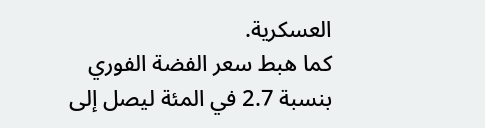العسكرية.
كما هبط سعر الفضة الفوري بنسبة 2.7 في المئة ليصل إلى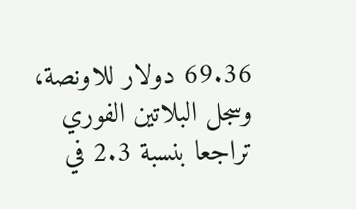69.36 دولار للاونصة، وسجل البلاتين الفوري تراجعا بنسبة 2.3 في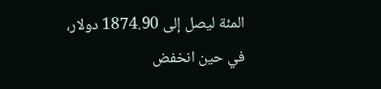المئة ليصل إلى 1874.90 دولار، في حين انخفض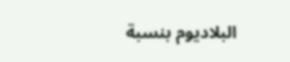البلاديوم بنسبة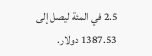2.5 في المئة ليصل إلى 1387.53 دولار.